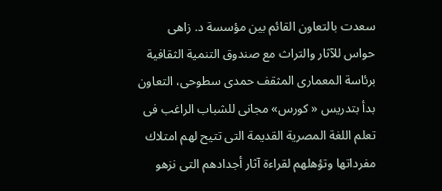سعدت بالتعاون القائم بين مؤسسة د. زاهى حواس للآثار والتراث مع صندوق التنمية الثقافية برئاسة المعمارى المثقف حمدى سطوحى، التعاون بدأ بتدريس « كورس» مجانى للشباب الراغب فى تعلم اللغة المصرية القديمة التى تتيح لهم امتلاك مفرداتها وتؤهلهم لقراءة آثار أجدادهم التى نزهو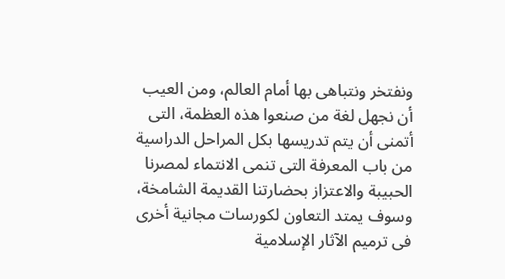ونفتخر ونتباهى بها أمام العالم، ومن العيب أن نجهل لغة من صنعوا هذه العظمة، التى أتمنى أن يتم تدريسها بكل المراحل الدراسية من باب المعرفة التى تنمى الانتماء لمصرنا الحبيبة والاعتزاز بحضارتنا القديمة الشامخة، وسوف يمتد التعاون لكورسات مجانية أخرى فى ترميم الآثار الإسلامية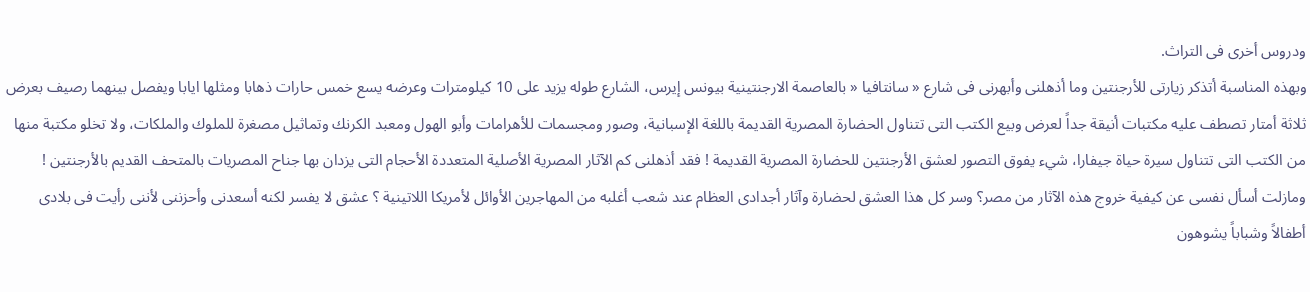ودروس أخرى فى التراث.
وبهذه المناسبة أتذكر زيارتى للأرجنتين وما أذهلنى وأبهرنى فى شارع « سانتافيا « بالعاصمة الارجنتينية بيونس إيرس، الشارع طوله يزيد على 10 كيلومترات وعرضه يسع خمس حارات ذهابا ومثلها ايابا ويفصل بينهما رصيف بعرض ثلاثة أمتار تصطف عليه مكتبات أنيقة جداً لعرض وبيع الكتب التى تتناول الحضارة المصرية القديمة باللغة الإسبانية، وصور ومجسمات للأهرامات وأبو الهول ومعبد الكرنك وتماثيل مصغرة للملوك والملكات، ولا تخلو مكتبة منها من الكتب التى تتناول سيرة حياة جيفارا، شيء يفوق التصور لعشق الأرجنتين للحضارة المصرية القديمة ! فقد أذهلنى كم الآثار المصرية الأصلية المتعددة الأحجام التى يزدان بها جناح المصريات بالمتحف القديم بالأرجنتين !
ومازلت أسأل نفسى عن كيفية خروج هذه الآثار من مصر؟ وسر كل هذا العشق لحضارة وآثار أجدادى العظام عند شعب أغلبه من المهاجرين الأوائل لأمريكا اللاتينية ؟ عشق لا يفسر لكنه أسعدنى وأحزننى لأننى رأيت فى بلادى أطفالاً وشباباً يشوهون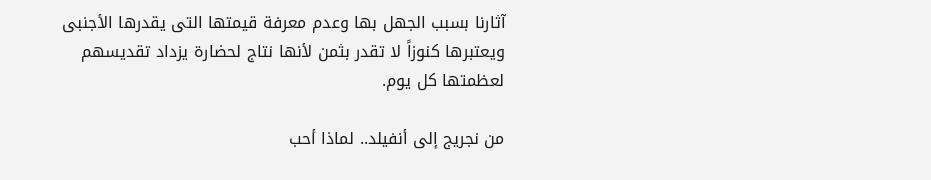آثارنا بسبب الجهل بها وعدم معرفة قيمتها التى يقدرها الأجنبى ويعتبرها كنوزاً لا تقدر بثمن لأنها نتاج لحضارة يزداد تقديسهم لعظمتها كل يوم.

من نجريج إلى أنفيلد.. لماذا أحب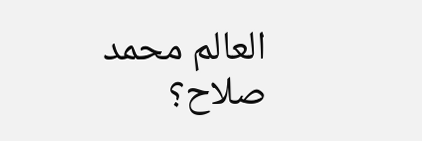العالم محمد صلاح؟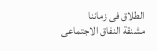الطلاق فى زماننا
مشنقة النفاق الاجتماعى